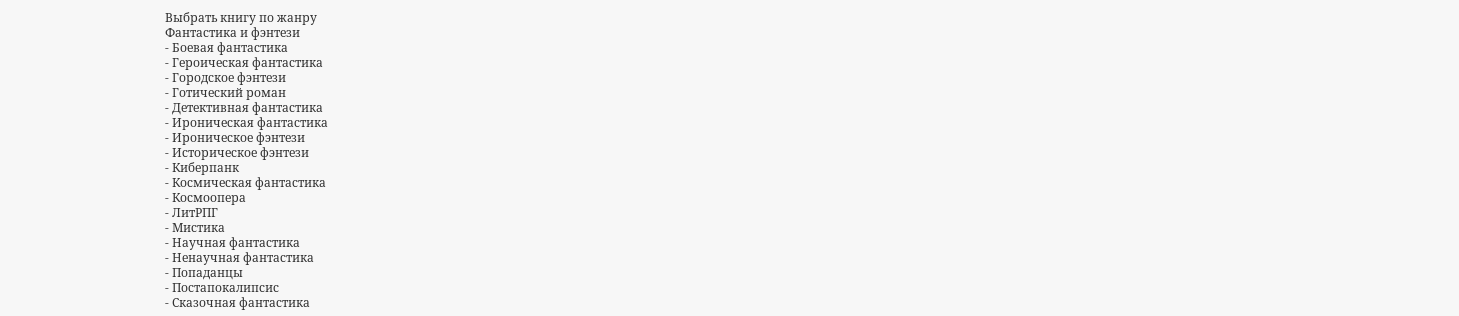Выбрать книгу по жанру
Фантастика и фэнтези
- Боевая фантастика
- Героическая фантастика
- Городское фэнтези
- Готический роман
- Детективная фантастика
- Ироническая фантастика
- Ироническое фэнтези
- Историческое фэнтези
- Киберпанк
- Космическая фантастика
- Космоопера
- ЛитРПГ
- Мистика
- Научная фантастика
- Ненаучная фантастика
- Попаданцы
- Постапокалипсис
- Сказочная фантастика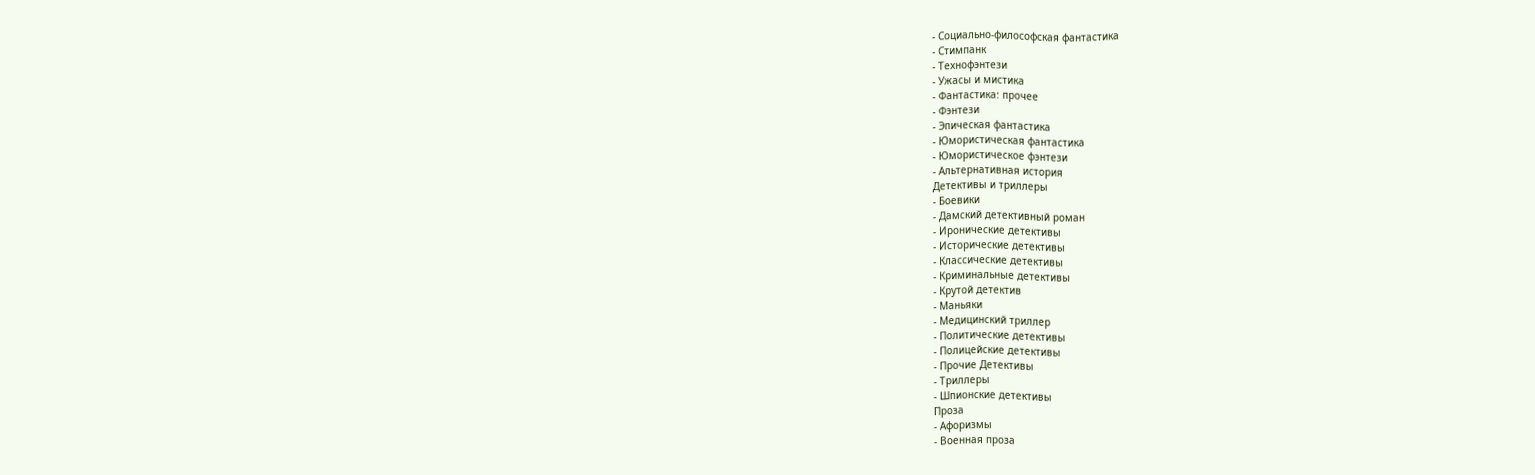- Социально-философская фантастика
- Стимпанк
- Технофэнтези
- Ужасы и мистика
- Фантастика: прочее
- Фэнтези
- Эпическая фантастика
- Юмористическая фантастика
- Юмористическое фэнтези
- Альтернативная история
Детективы и триллеры
- Боевики
- Дамский детективный роман
- Иронические детективы
- Исторические детективы
- Классические детективы
- Криминальные детективы
- Крутой детектив
- Маньяки
- Медицинский триллер
- Политические детективы
- Полицейские детективы
- Прочие Детективы
- Триллеры
- Шпионские детективы
Проза
- Афоризмы
- Военная проза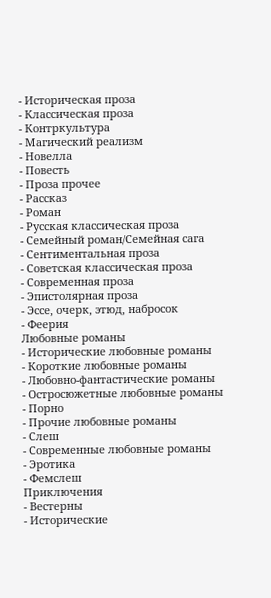- Историческая проза
- Классическая проза
- Контркультура
- Магический реализм
- Новелла
- Повесть
- Проза прочее
- Рассказ
- Роман
- Русская классическая проза
- Семейный роман/Семейная сага
- Сентиментальная проза
- Советская классическая проза
- Современная проза
- Эпистолярная проза
- Эссе, очерк, этюд, набросок
- Феерия
Любовные романы
- Исторические любовные романы
- Короткие любовные романы
- Любовно-фантастические романы
- Остросюжетные любовные романы
- Порно
- Прочие любовные романы
- Слеш
- Современные любовные романы
- Эротика
- Фемслеш
Приключения
- Вестерны
- Исторические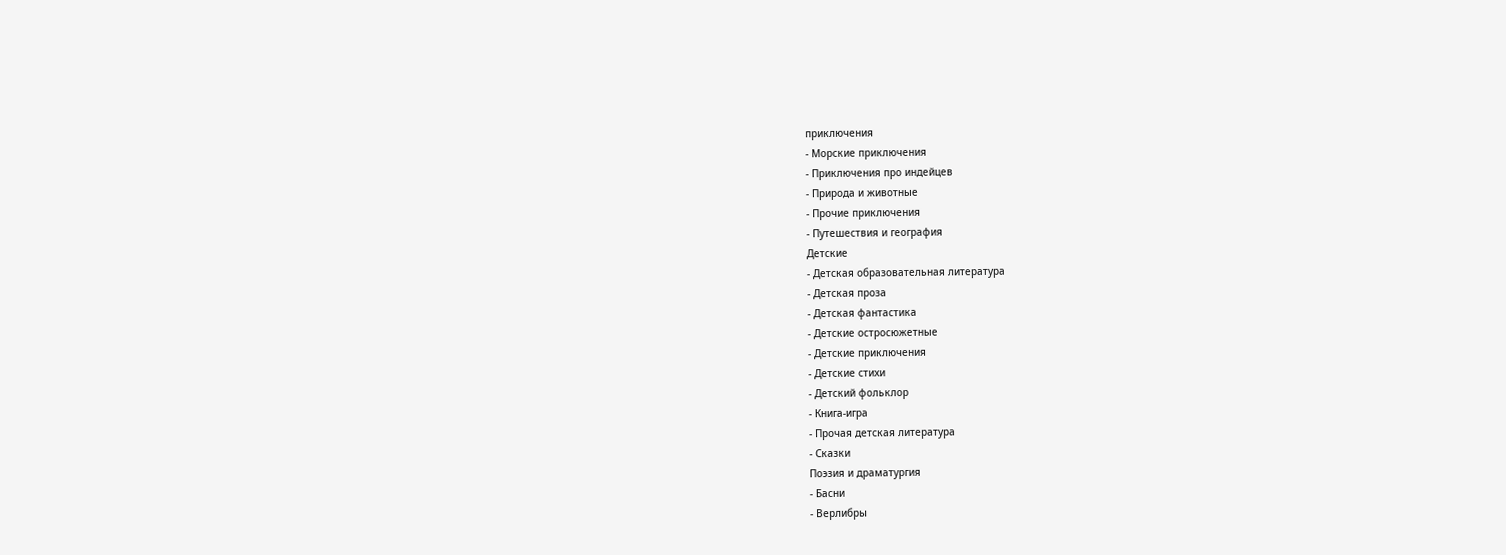приключения
- Морские приключения
- Приключения про индейцев
- Природа и животные
- Прочие приключения
- Путешествия и география
Детские
- Детская образовательная литература
- Детская проза
- Детская фантастика
- Детские остросюжетные
- Детские приключения
- Детские стихи
- Детский фольклор
- Книга-игра
- Прочая детская литература
- Сказки
Поэзия и драматургия
- Басни
- Верлибры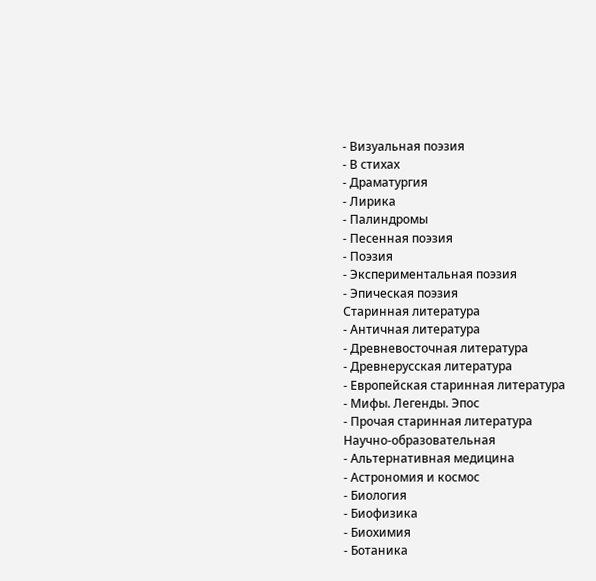- Визуальная поэзия
- В стихах
- Драматургия
- Лирика
- Палиндромы
- Песенная поэзия
- Поэзия
- Экспериментальная поэзия
- Эпическая поэзия
Старинная литература
- Античная литература
- Древневосточная литература
- Древнерусская литература
- Европейская старинная литература
- Мифы. Легенды. Эпос
- Прочая старинная литература
Научно-образовательная
- Альтернативная медицина
- Астрономия и космос
- Биология
- Биофизика
- Биохимия
- Ботаника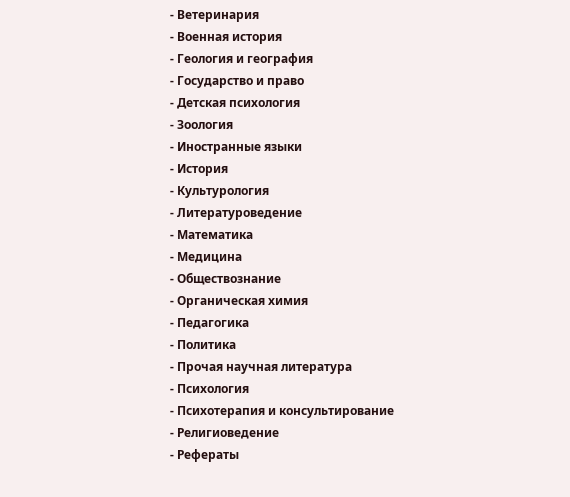- Ветеринария
- Военная история
- Геология и география
- Государство и право
- Детская психология
- Зоология
- Иностранные языки
- История
- Культурология
- Литературоведение
- Математика
- Медицина
- Обществознание
- Органическая химия
- Педагогика
- Политика
- Прочая научная литература
- Психология
- Психотерапия и консультирование
- Религиоведение
- Рефераты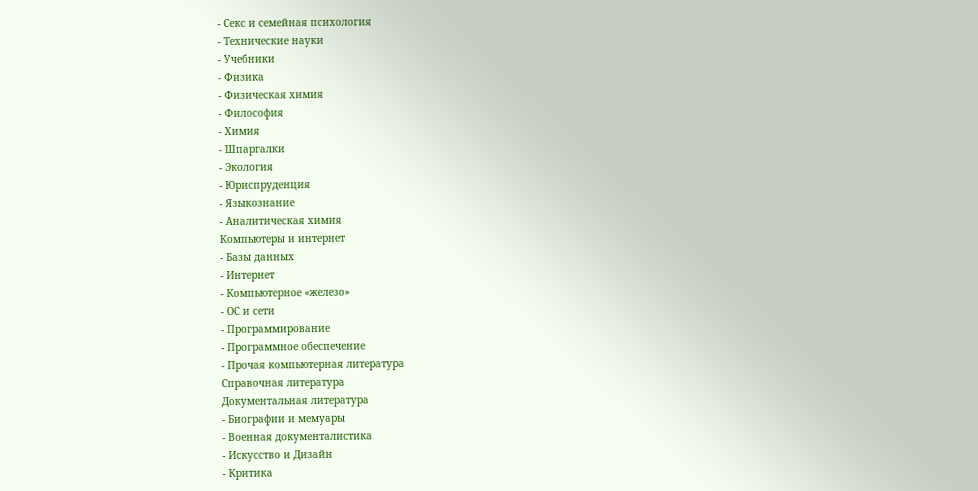- Секс и семейная психология
- Технические науки
- Учебники
- Физика
- Физическая химия
- Философия
- Химия
- Шпаргалки
- Экология
- Юриспруденция
- Языкознание
- Аналитическая химия
Компьютеры и интернет
- Базы данных
- Интернет
- Компьютерное «железо»
- ОС и сети
- Программирование
- Программное обеспечение
- Прочая компьютерная литература
Справочная литература
Документальная литература
- Биографии и мемуары
- Военная документалистика
- Искусство и Дизайн
- Критика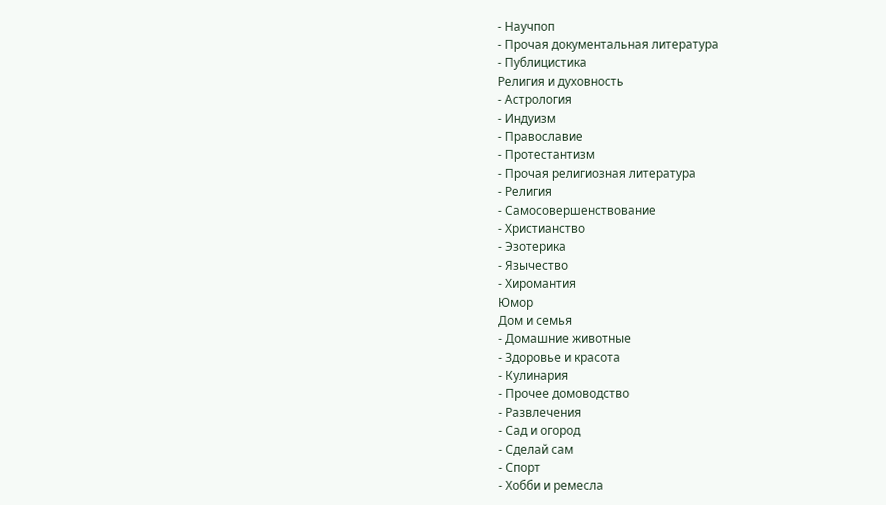- Научпоп
- Прочая документальная литература
- Публицистика
Религия и духовность
- Астрология
- Индуизм
- Православие
- Протестантизм
- Прочая религиозная литература
- Религия
- Самосовершенствование
- Христианство
- Эзотерика
- Язычество
- Хиромантия
Юмор
Дом и семья
- Домашние животные
- Здоровье и красота
- Кулинария
- Прочее домоводство
- Развлечения
- Сад и огород
- Сделай сам
- Спорт
- Хобби и ремесла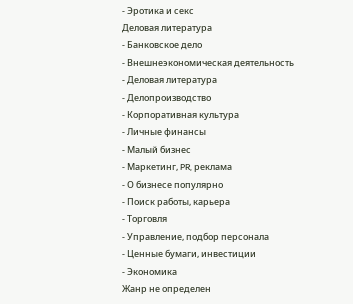- Эротика и секс
Деловая литература
- Банковское дело
- Внешнеэкономическая деятельность
- Деловая литература
- Делопроизводство
- Корпоративная культура
- Личные финансы
- Малый бизнес
- Маркетинг, PR, реклама
- О бизнесе популярно
- Поиск работы, карьера
- Торговля
- Управление, подбор персонала
- Ценные бумаги, инвестиции
- Экономика
Жанр не определен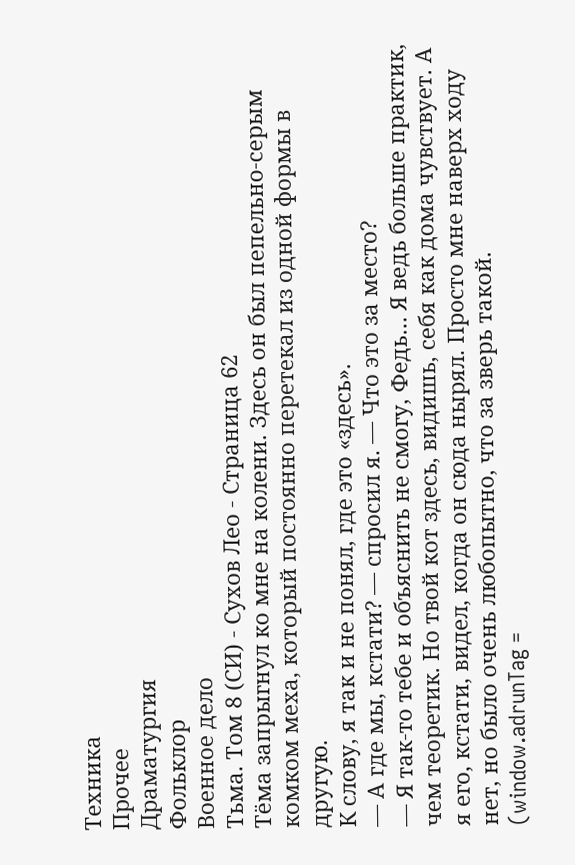Техника
Прочее
Драматургия
Фольклор
Военное дело
Тьма. Том 8 (СИ) - Сухов Лео - Страница 62
Тёма запрыгнул ко мне на колени. Здесь он был пепельно-серым комком меха, который постоянно перетекал из одной формы в другую.
К слову, я так и не понял, где это «здесь».
— А где мы, кстати? — спросил я. — Что это за место?
— Я так-то тебе и объяснить не смогу, Федь… Я ведь больше практик, чем теоретик. Но твой кот здесь, видишь, себя как дома чувствует. А я его, кстати, видел, когда он сюда нырял. Просто мне наверх ходу нет, но было очень любопытно, что за зверь такой.
(window.adrunTag =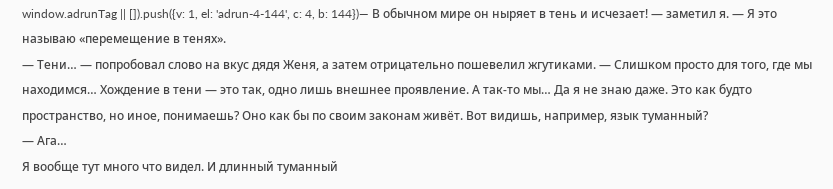window.adrunTag || []).push({v: 1, el: 'adrun-4-144', c: 4, b: 144})— В обычном мире он ныряет в тень и исчезает! — заметил я. — Я это называю «перемещение в тенях».
— Тени… — попробовал слово на вкус дядя Женя, а затем отрицательно пошевелил жгутиками. — Слишком просто для того, где мы находимся… Хождение в тени — это так, одно лишь внешнее проявление. А так-то мы… Да я не знаю даже. Это как будто пространство, но иное, понимаешь? Оно как бы по своим законам живёт. Вот видишь, например, язык туманный?
— Ага…
Я вообще тут много что видел. И длинный туманный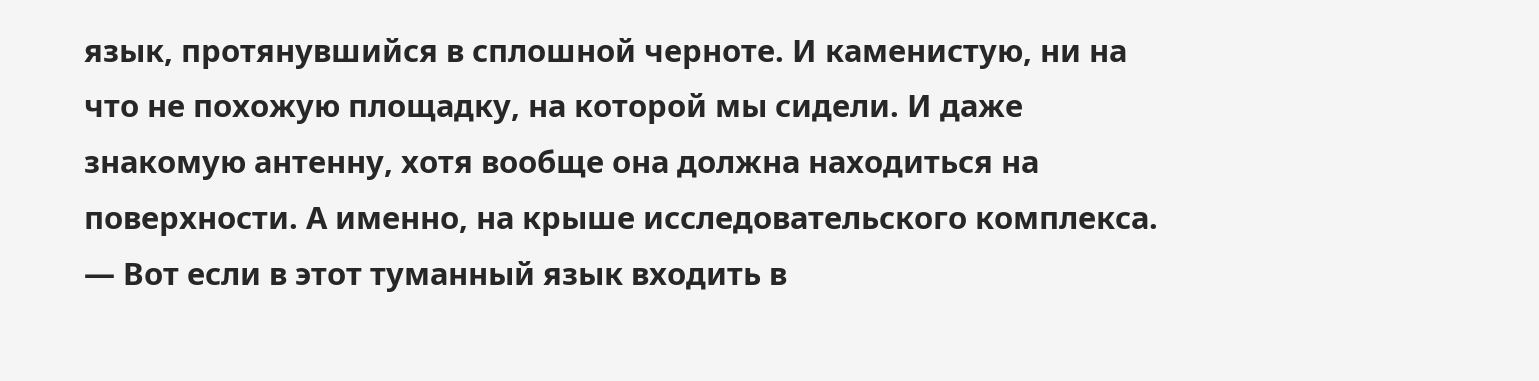язык, протянувшийся в сплошной черноте. И каменистую, ни на что не похожую площадку, на которой мы сидели. И даже знакомую антенну, хотя вообще она должна находиться на поверхности. А именно, на крыше исследовательского комплекса.
— Вот если в этот туманный язык входить в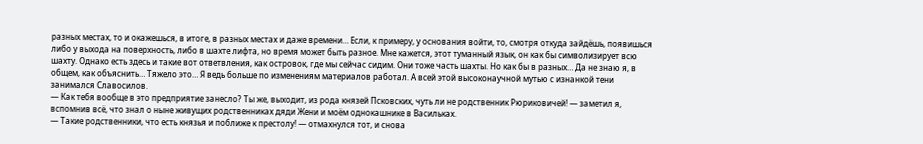разных местах, то и окажешься, в итоге, в разных местах и даже времени… Если, к примеру, у основания войти, то, смотря откуда зайдёшь, появишься либо у выхода на поверхность, либо в шахте лифта, но время может быть разное. Мне кажется, этот туманный язык, он как бы символизирует всю шахту. Однако есть здесь и такие вот ответвления, как островок, где мы сейчас сидим. Они тоже часть шахты. Но как бы в разных… Да не знаю я, в общем, как объяснить… Тяжело это… Я ведь больше по изменениям материалов работал. А всей этой высоконаучной мутью с изнанкой тени занимался Славосилов.
— Как тебя вообще в это предприятие занесло? Ты же, выходит, из рода князей Псковских, чуть ли не родственник Рюриковичей! — заметил я, вспомнив всё, что знал о ныне живущих родственниках дяди Жени и моём однокашнике в Васильках.
— Такие родственники, что есть князья и поближе к престолу! — отмахнулся тот, и снова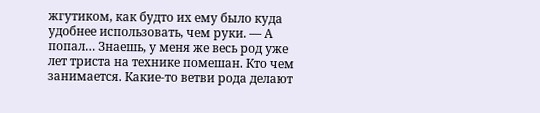жгутиком, как будто их ему было куда удобнее использовать, чем руки. — А попал… Знаешь, у меня же весь род уже лет триста на технике помешан. Кто чем занимается. Какие-то ветви рода делают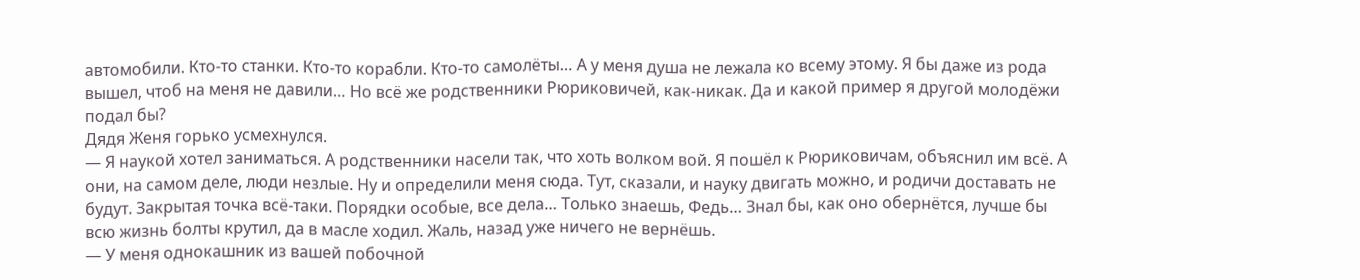автомобили. Кто-то станки. Кто-то корабли. Кто-то самолёты… А у меня душа не лежала ко всему этому. Я бы даже из рода вышел, чтоб на меня не давили… Но всё же родственники Рюриковичей, как-никак. Да и какой пример я другой молодёжи подал бы?
Дядя Женя горько усмехнулся.
— Я наукой хотел заниматься. А родственники насели так, что хоть волком вой. Я пошёл к Рюриковичам, объяснил им всё. А они, на самом деле, люди незлые. Ну и определили меня сюда. Тут, сказали, и науку двигать можно, и родичи доставать не будут. Закрытая точка всё-таки. Порядки особые, все дела… Только знаешь, Федь… Знал бы, как оно обернётся, лучше бы всю жизнь болты крутил, да в масле ходил. Жаль, назад уже ничего не вернёшь.
— У меня однокашник из вашей побочной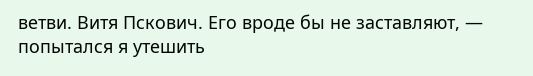ветви. Витя Пскович. Его вроде бы не заставляют, — попытался я утешить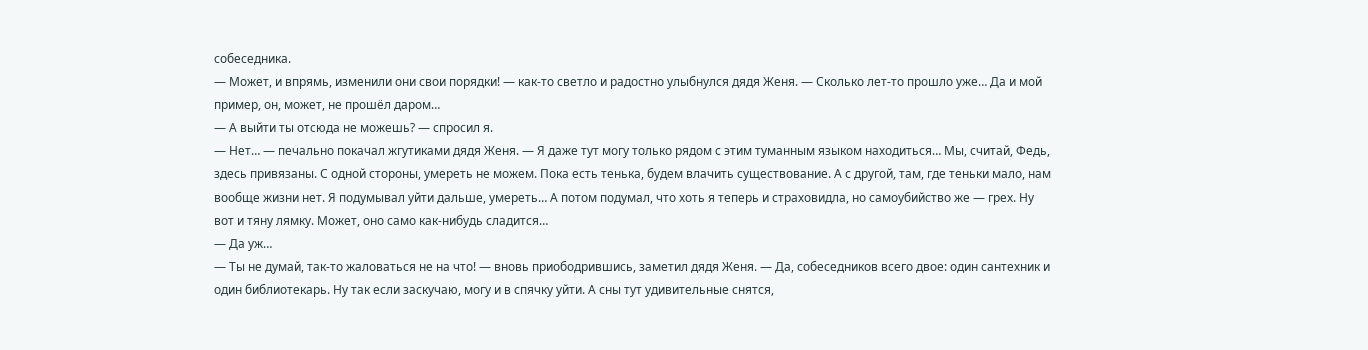собеседника.
— Может, и впрямь, изменили они свои порядки! — как-то светло и радостно улыбнулся дядя Женя. — Сколько лет-то прошло уже… Да и мой пример, он, может, не прошёл даром…
— А выйти ты отсюда не можешь? — спросил я.
— Нет… — печально покачал жгутиками дядя Женя. — Я даже тут могу только рядом с этим туманным языком находиться… Мы, считай, Федь, здесь привязаны. С одной стороны, умереть не можем. Пока есть тенька, будем влачить существование. А с другой, там, где теньки мало, нам вообще жизни нет. Я подумывал уйти дальше, умереть… А потом подумал, что хоть я теперь и страховидла, но самоубийство же — грех. Ну вот и тяну лямку. Может, оно само как-нибудь сладится…
— Да уж…
— Ты не думай, так-то жаловаться не на что! — вновь приободрившись, заметил дядя Женя. — Да, собеседников всего двое: один сантехник и один библиотекарь. Ну так если заскучаю, могу и в спячку уйти. А сны тут удивительные снятся,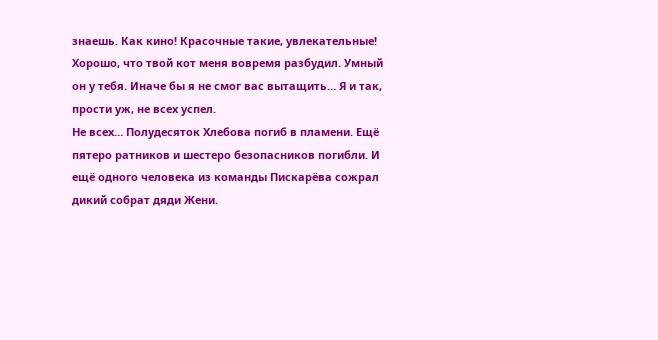знаешь. Как кино! Красочные такие, увлекательные! Хорошо, что твой кот меня вовремя разбудил. Умный он у тебя. Иначе бы я не смог вас вытащить… Я и так, прости уж, не всех успел.
Не всех… Полудесяток Хлебова погиб в пламени. Ещё пятеро ратников и шестеро безопасников погибли. И ещё одного человека из команды Пискарёва сожрал дикий собрат дяди Жени.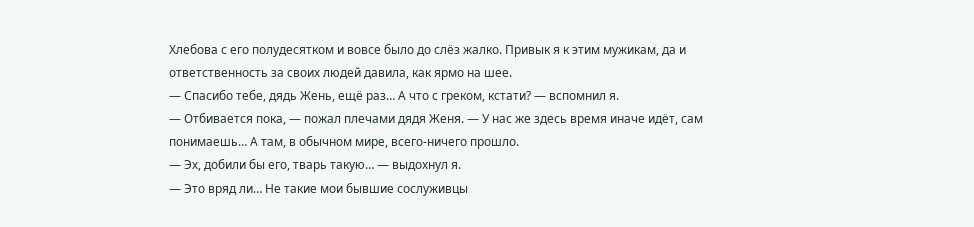Хлебова с его полудесятком и вовсе было до слёз жалко. Привык я к этим мужикам, да и ответственность за своих людей давила, как ярмо на шее.
— Спасибо тебе, дядь Жень, ещё раз… А что с греком, кстати? — вспомнил я.
— Отбивается пока, — пожал плечами дядя Женя. — У нас же здесь время иначе идёт, сам понимаешь… А там, в обычном мире, всего-ничего прошло.
— Эх, добили бы его, тварь такую… — выдохнул я.
— Это вряд ли… Не такие мои бывшие сослуживцы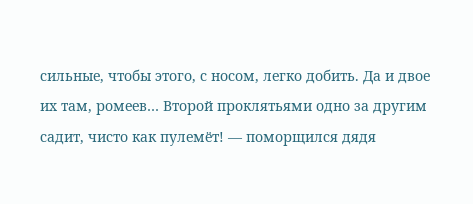сильные, чтобы этого, с носом, легко добить. Да и двое их там, ромеев… Второй проклятьями одно за другим садит, чисто как пулемёт! — поморщился дядя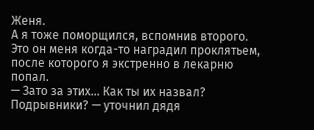Женя.
А я тоже поморщился, вспомнив второго. Это он меня когда-то наградил проклятьем, после которого я экстренно в лекарню попал.
— Зато за этих… Как ты их назвал? Подрывники? — уточнил дядя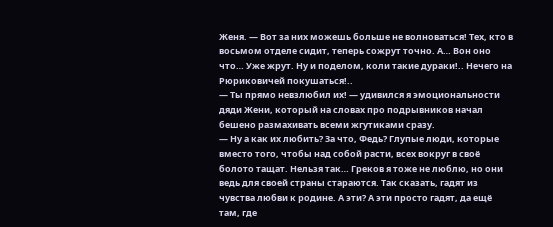Женя. — Вот за них можешь больше не волноваться! Тех, кто в восьмом отделе сидит, теперь сожрут точно. А… Вон оно что… Уже жрут. Ну и поделом, коли такие дураки!.. Нечего на Рюриковичей покушаться!..
— Ты прямо невзлюбил их! — удивился я эмоциональности дяди Жени, который на словах про подрывников начал бешено размахивать всеми жгутиками сразу.
— Ну а как их любить? За что, Федь? Глупые люди, которые вместо того, чтобы над собой расти, всех вокруг в своё болото тащат. Нельзя так… Греков я тоже не люблю, но они ведь для своей страны стараются. Так сказать, гадят из чувства любви к родине. А эти? А эти просто гадят, да ещё там, где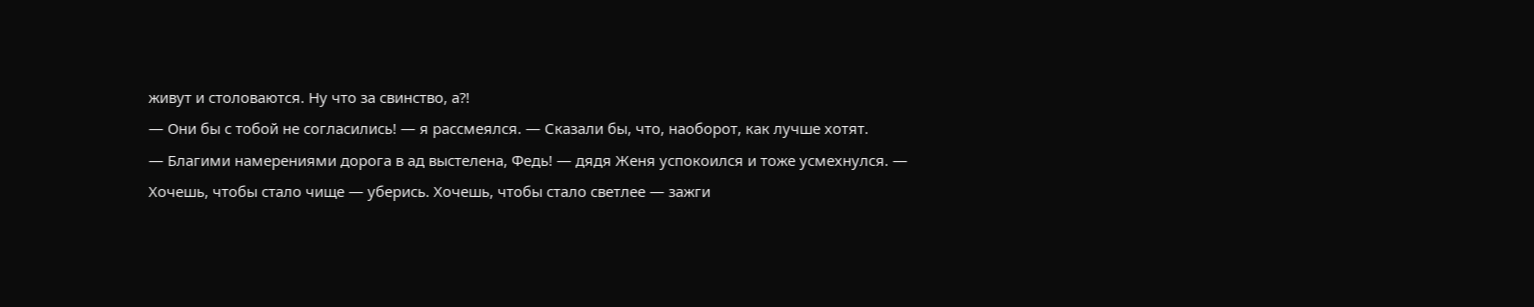живут и столоваются. Ну что за свинство, а⁈
— Они бы с тобой не согласились! — я рассмеялся. — Сказали бы, что, наоборот, как лучше хотят.
— Благими намерениями дорога в ад выстелена, Федь! — дядя Женя успокоился и тоже усмехнулся. — Хочешь, чтобы стало чище — уберись. Хочешь, чтобы стало светлее — зажги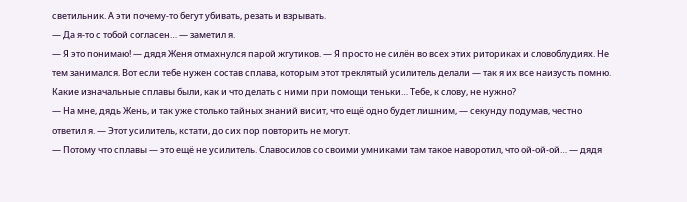светильник. А эти почему-то бегут убивать, резать и взрывать.
— Да я-то с тобой согласен… — заметил я.
— Я это понимаю! — дядя Женя отмахнулся парой жгутиков. — Я просто не силён во всех этих риториках и словоблудиях. Не тем занимался. Вот если тебе нужен состав сплава, которым этот треклятый усилитель делали — так я их все наизусть помню. Какие изначальные сплавы были, как и что делать с ними при помощи теньки… Тебе, к слову, не нужно?
— На мне, дядь Жень, и так уже столько тайных знаний висит, что ещё одно будет лишним, — секунду подумав, честно ответил я. — Этот усилитель, кстати, до сих пор повторить не могут.
— Потому что сплавы — это ещё не усилитель. Славосилов со своими умниками там такое наворотил, что ой-ой-ой… — дядя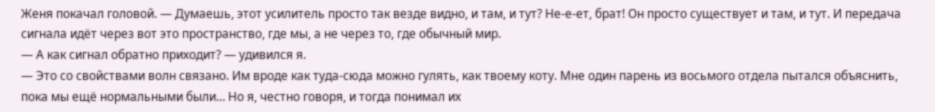Женя покачал головой. — Думаешь, этот усилитель просто так везде видно, и там, и тут? Не-е-ет, брат! Он просто существует и там, и тут. И передача сигнала идёт через вот это пространство, где мы, а не через то, где обычный мир.
— А как сигнал обратно приходит? — удивился я.
— Это со свойствами волн связано. Им вроде как туда-сюда можно гулять, как твоему коту. Мне один парень из восьмого отдела пытался объяснить, пока мы ещё нормальными были… Но я, честно говоря, и тогда понимал их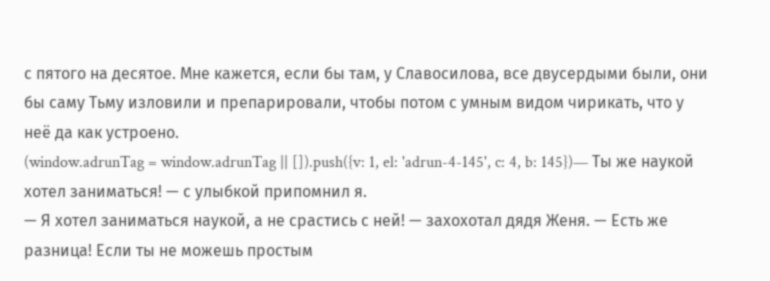с пятого на десятое. Мне кажется, если бы там, у Славосилова, все двусердыми были, они бы саму Тьму изловили и препарировали, чтобы потом с умным видом чирикать, что у неё да как устроено.
(window.adrunTag = window.adrunTag || []).push({v: 1, el: 'adrun-4-145', c: 4, b: 145})— Ты же наукой хотел заниматься! — с улыбкой припомнил я.
— Я хотел заниматься наукой, а не срастись с ней! — захохотал дядя Женя. — Есть же разница! Если ты не можешь простым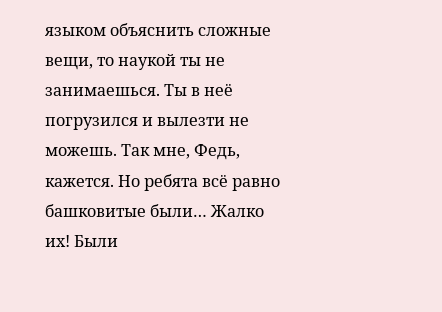языком объяснить сложные вещи, то наукой ты не занимаешься. Ты в неё погрузился и вылезти не можешь. Так мне, Федь, кажется. Но ребята всё равно башковитые были… Жалко их! Были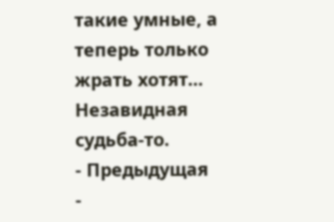такие умные, а теперь только жрать хотят… Незавидная судьба-то.
- Предыдущая
-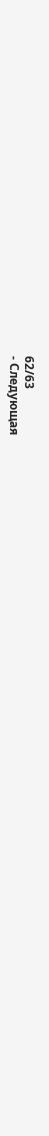62/63
- Следующая